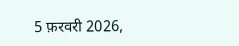5 फ़रवरी 2026,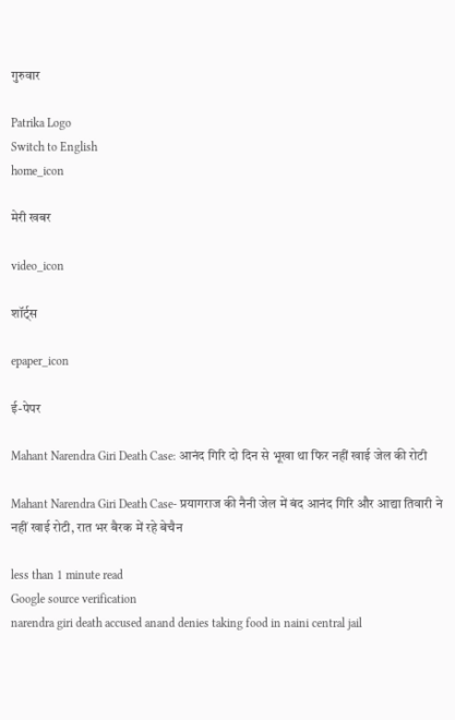गुरुवार

Patrika Logo
Switch to English
home_icon

मेरी खबर

video_icon

शॉर्ट्स

epaper_icon

ई-पेपर

Mahant Narendra Giri Death Case: आनंद गिरि दो दिन से भूखा था फिर नहीं खाई जेल की रोटी

Mahant Narendra Giri Death Case- प्रयागराज की नैनी जेल में बंद आनंद गिरि और आद्या तिवारी ने नहीं खाई रोटी, रात भर बैरक में रहे बेचैन

less than 1 minute read
Google source verification
narendra giri death accused anand denies taking food in naini central jail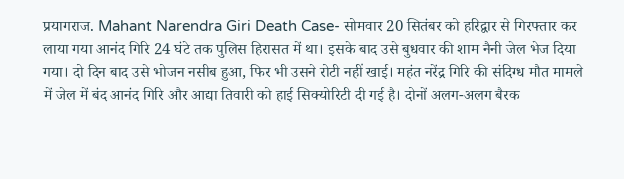प्रयागराज. Mahant Narendra Giri Death Case- सोमवार 20 सितंबर को हरिद्वार से गिरफ्तार कर लाया गया आनंद गिरि 24 घंटे तक पुलिस हिरासत में था। इसके बाद उसे बुधवार की शाम नैनी जेल भेज दिया गया। दो दिन बाद उसे भोजन नसीब हुआ, फिर भी उसने रोटी नहीं खाई। महंत नरेंद्र गिरि की संदिग्ध मौत मामले में जेल में बंद आनंद गिरि और आद्या तिवारी को हाई सिक्योरिटी दी गई है। दोनों अलग-अलग बैरक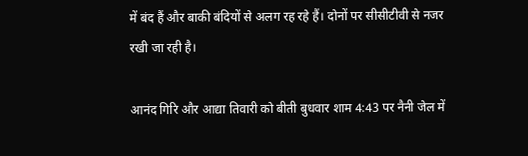में बंद हैं और बाकी बंदियों से अलग रह रहे हैं। दोनों पर सीसीटीवी से नजर रखी जा रही है।

आनंद गिरि और आद्या तिवारी को बीती बुधवार शाम 4:43 पर नैनी जेल में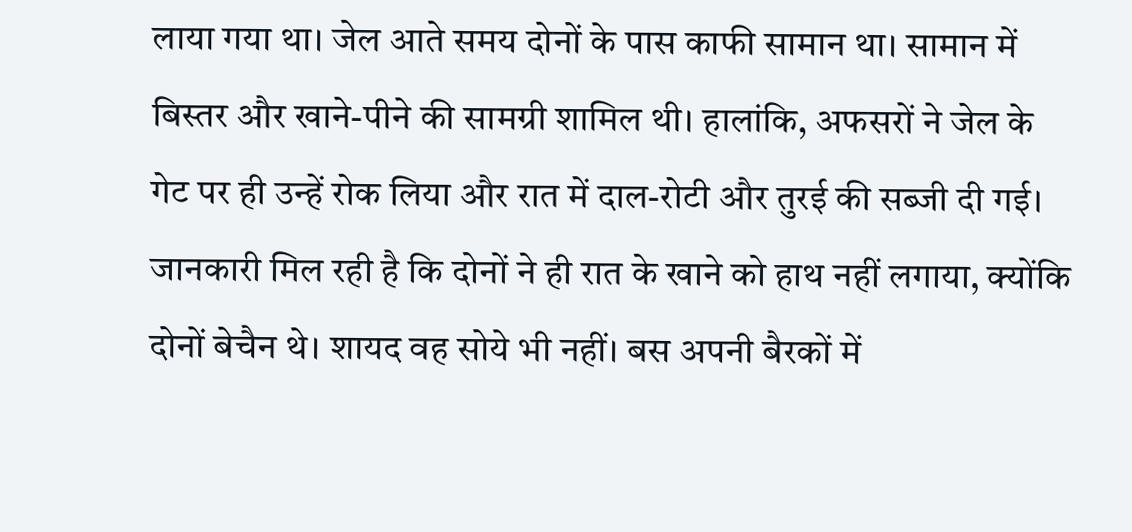लाया गया था। जेल आते समय दोनों के पास काफी सामान था। सामान में बिस्तर और खाने-पीने की सामग्री शामिल थी। हालांकि, अफसरों ने जेल के गेट पर ही उन्हें रोक लिया और रात में दाल-रोटी और तुरई की सब्जी दी गई। जानकारी मिल रही है कि दोनों ने ही रात के खाने को हाथ नहीं लगाया, क्योंकि दोनों बेचैन थे। शायद वह सोये भी नहीं। बस अपनी बैरकों में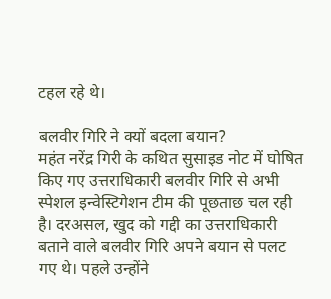टहल रहे थे।

बलवीर गिरि ने क्यों बदला बयान?
महंत नरेंद्र गिरी के कथित सुसाइड नोट में घोषित किए गए उत्तराधिकारी बलवीर गिरि से अभी स्पेशल इन्वेस्टिगेशन टीम की पूछताछ चल रही है। दरअसल, खुद को गद्दी का उत्तराधिकारी बताने वाले बलवीर गिरि अपने बयान से पलट गए थे। पहले उन्होंने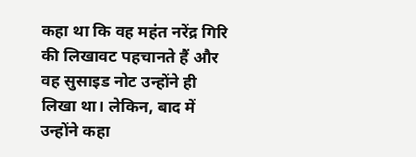कहा था कि वह महंत नरेंद्र गिरि की लिखावट पहचानते हैं और वह सुसाइड नोट उन्होंने ही लिखा था। लेकिन, बाद में उन्होंने कहा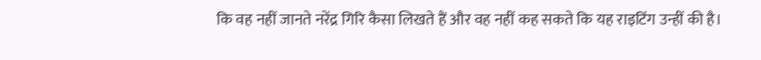कि वह नहीं जानते नरेंद्र गिरि कैसा लिखते हैं और वह नहीं कह सकते कि यह राइटिंग उन्हीं की है।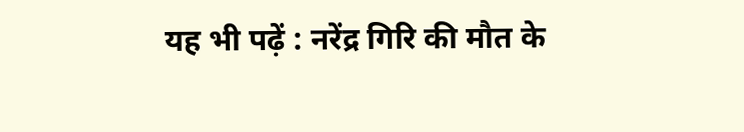यह भी पढ़ें : नरेंद्र गिरि की मौत के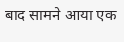बाद सामने आया एक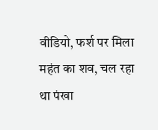वीडियो, फर्श पर मिला महंत का शव, चल रहा था पंखा